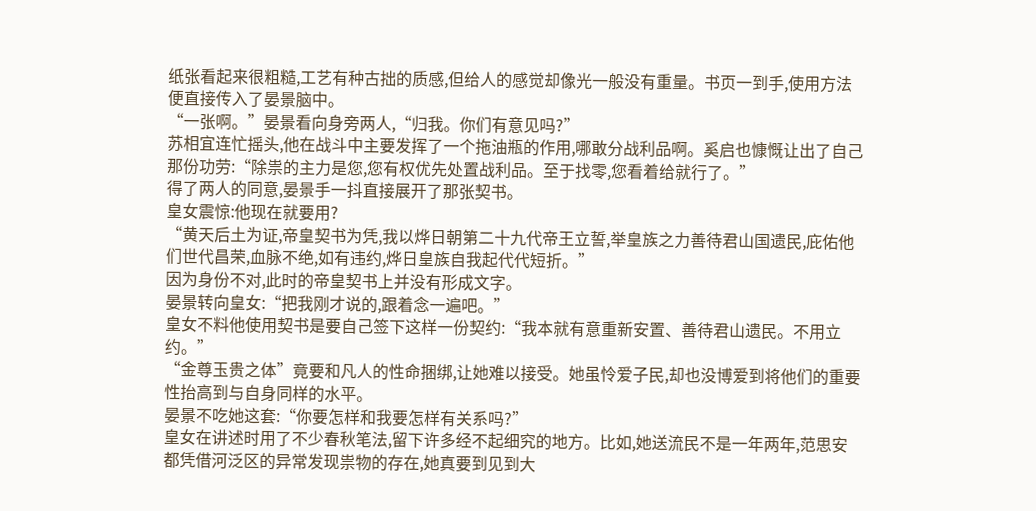纸张看起来很粗糙,工艺有种古拙的质感,但给人的感觉却像光一般没有重量。书页一到手,使用方法便直接传入了晏景脑中。
“一张啊。”晏景看向身旁两人,“归我。你们有意见吗?”
苏相宜连忙摇头,他在战斗中主要发挥了一个拖油瓶的作用,哪敢分战利品啊。奚启也慷慨让出了自己那份功劳:“除祟的主力是您,您有权优先处置战利品。至于找零,您看着给就行了。”
得了两人的同意,晏景手一抖直接展开了那张契书。
皇女震惊:他现在就要用?
“黄天后土为证,帝皇契书为凭,我以烨日朝第二十九代帝王立誓,举皇族之力善待君山国遗民,庇佑他们世代昌荣,血脉不绝,如有违约,烨日皇族自我起代代短折。”
因为身份不对,此时的帝皇契书上并没有形成文字。
晏景转向皇女:“把我刚才说的,跟着念一遍吧。”
皇女不料他使用契书是要自己签下这样一份契约:“我本就有意重新安置、善待君山遗民。不用立约。”
“金尊玉贵之体”竟要和凡人的性命捆绑,让她难以接受。她虽怜爱子民,却也没博爱到将他们的重要性抬高到与自身同样的水平。
晏景不吃她这套:“你要怎样和我要怎样有关系吗?”
皇女在讲述时用了不少春秋笔法,留下许多经不起细究的地方。比如,她送流民不是一年两年,范思安都凭借河泛区的异常发现祟物的存在,她真要到见到大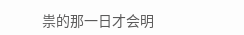祟的那一日才会明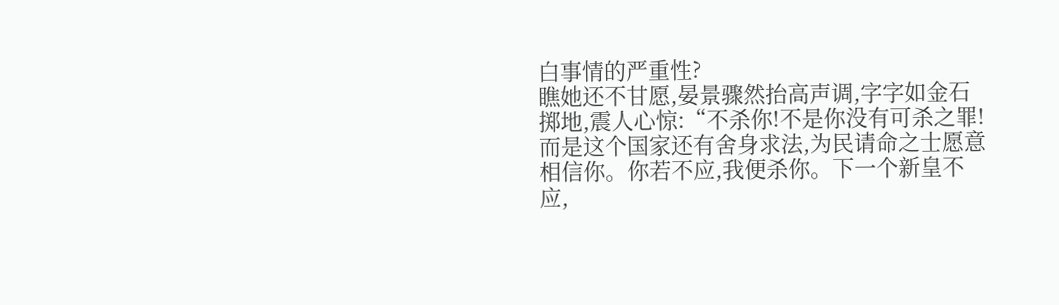白事情的严重性?
瞧她还不甘愿,晏景骤然抬高声调,字字如金石掷地,震人心惊:“不杀你!不是你没有可杀之罪!而是这个国家还有舍身求法,为民请命之士愿意相信你。你若不应,我便杀你。下一个新皇不应,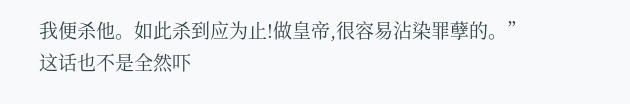我便杀他。如此杀到应为止!做皇帝,很容易沾染罪孽的。”
这话也不是全然吓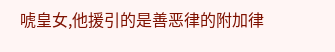唬皇女,他援引的是善恶律的附加律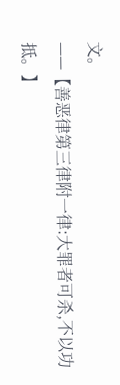文。
——【善恶律第三律附一律:大罪者可杀,不以功抵。】